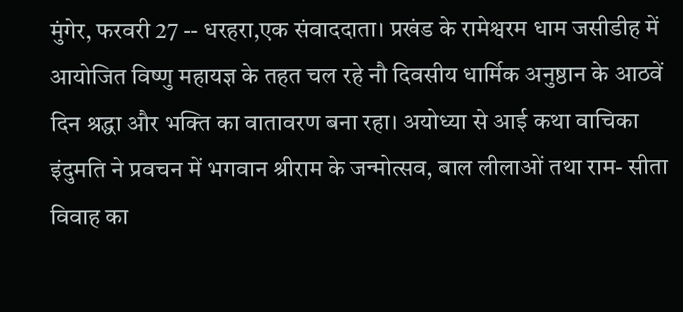मुंगेर, फरवरी 27 -- धरहरा,एक संवाददाता। प्रखंड के रामेश्वरम धाम जसीडीह में आयोजित विष्णु महायज्ञ के तहत चल रहे नौ दिवसीय धार्मिक अनुष्ठान के आठवें दिन श्रद्धा और भक्ति का वातावरण बना रहा। अयोध्या से आई कथा वाचिका इंदुमति ने प्रवचन में भगवान श्रीराम के जन्मोत्सव, बाल लीलाओं तथा राम- सीता विवाह का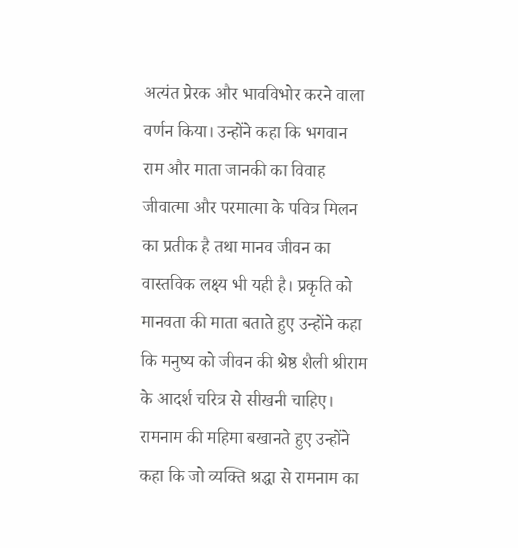अत्यंत प्रेरक और भावविभोर करने वाला वर्णन किया। उन्होंने कहा कि भगवान राम और माता जानकी का विवाह जीवात्मा और परमात्मा के पवित्र मिलन का प्रतीक है तथा मानव जीवन का वास्तविक लक्ष्य भी यही है। प्रकृति को मानवता की माता बताते हुए उन्होंने कहा कि मनुष्य को जीवन की श्रेष्ठ शैली श्रीराम के आदर्श चरित्र से सीखनी चाहिए। रामनाम की महिमा बखानते हुए उन्होंने कहा कि जो व्यक्ति श्रद्धा से रामनाम का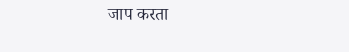जाप करता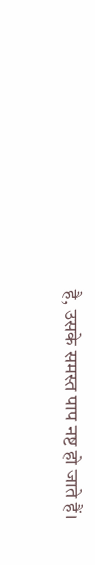है, उसके समस्त पाप नष्ट हो जाते हैं।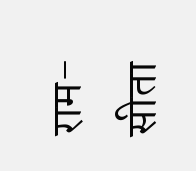राम-सीता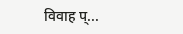विवाह प्...